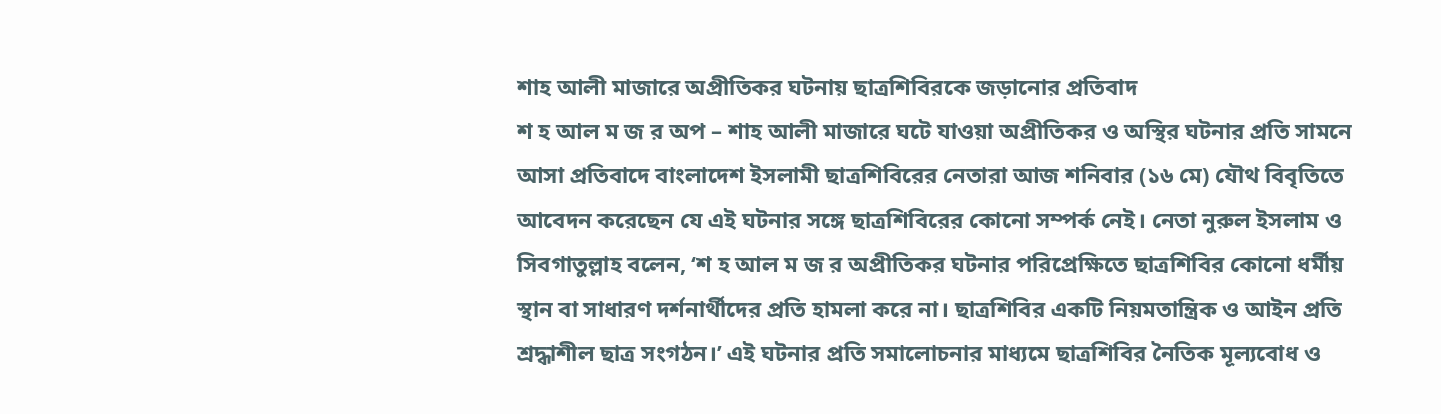শাহ আলী মাজারে অপ্রীতিকর ঘটনায় ছাত্রশিবিরকে জড়ানোর প্রতিবাদ
শ হ আল ম জ র অপ – শাহ আলী মাজারে ঘটে যাওয়া অপ্রীতিকর ও অস্থির ঘটনার প্রতি সামনে আসা প্রতিবাদে বাংলাদেশ ইসলামী ছাত্রশিবিরের নেতারা আজ শনিবার (১৬ মে) যৌথ বিবৃতিতে আবেদন করেছেন যে এই ঘটনার সঙ্গে ছাত্রশিবিরের কোনো সম্পর্ক নেই। নেতা নুরুল ইসলাম ও সিবগাতুল্লাহ বলেন, ‘শ হ আল ম জ র অপ্রীতিকর ঘটনার পরিপ্রেক্ষিতে ছাত্রশিবির কোনো ধর্মীয় স্থান বা সাধারণ দর্শনার্থীদের প্রতি হামলা করে না। ছাত্রশিবির একটি নিয়মতান্ত্রিক ও আইন প্রতি শ্রদ্ধাশীল ছাত্র সংগঠন।’ এই ঘটনার প্রতি সমালোচনার মাধ্যমে ছাত্রশিবির নৈতিক মূল্যবোধ ও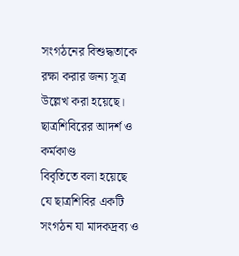সংগঠনের বিশুদ্ধতাকে রক্ষা করার জন্য সূত্র উল্লেখ করা হয়েছে।
ছাত্রশিবিরের আদর্শ ও কর্মকাণ্ড
বিবৃতিতে বলা হয়েছে যে ছাত্রশিবির একটি সংগঠন যা মাদকদ্রব্য ও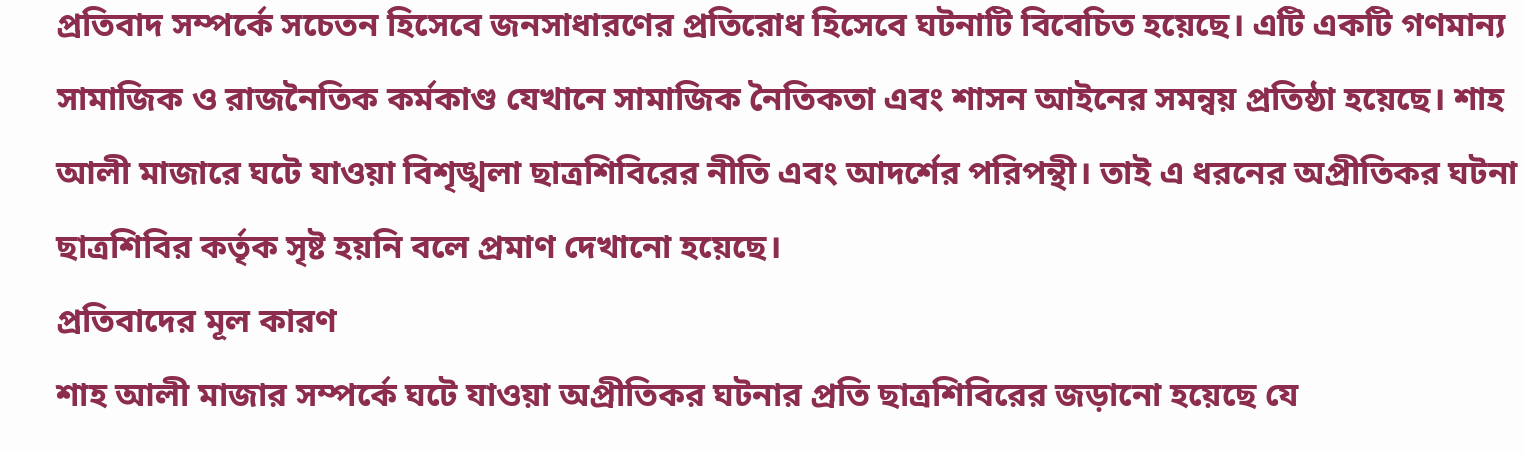প্রতিবাদ সম্পর্কে সচেতন হিসেবে জনসাধারণের প্রতিরোধ হিসেবে ঘটনাটি বিবেচিত হয়েছে। এটি একটি গণমান্য সামাজিক ও রাজনৈতিক কর্মকাণ্ড যেখানে সামাজিক নৈতিকতা এবং শাসন আইনের সমন্বয় প্রতিষ্ঠা হয়েছে। শাহ আলী মাজারে ঘটে যাওয়া বিশৃঙ্খলা ছাত্রশিবিরের নীতি এবং আদর্শের পরিপন্থী। তাই এ ধরনের অপ্রীতিকর ঘটনা ছাত্রশিবির কর্তৃক সৃষ্ট হয়নি বলে প্রমাণ দেখানো হয়েছে।
প্রতিবাদের মূল কারণ
শাহ আলী মাজার সম্পর্কে ঘটে যাওয়া অপ্রীতিকর ঘটনার প্রতি ছাত্রশিবিরের জড়ানো হয়েছে যে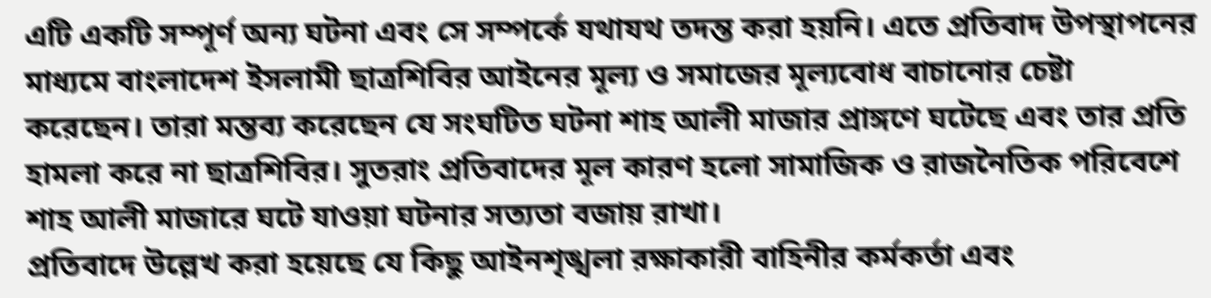এটি একটি সম্পূর্ণ অন্য ঘটনা এবং সে সম্পর্কে যথাযথ তদন্ত করা হয়নি। এতে প্রতিবাদ উপস্থাপনের মাধ্যমে বাংলাদেশ ইসলামী ছাত্রশিবির আইনের মূল্য ও সমাজের মূল্যবোধ বাচানোর চেষ্টা করেছেন। তারা মন্তব্য করেছেন যে সংঘটিত ঘটনা শাহ আলী মাজার প্রাঙ্গণে ঘটেছে এবং তার প্রতি হামলা করে না ছাত্রশিবির। সুতরাং প্রতিবাদের মূল কারণ হলো সামাজিক ও রাজনৈতিক পরিবেশে শাহ আলী মাজারে ঘটে যাওয়া ঘটনার সত্যতা বজায় রাখা।
প্রতিবাদে উল্লেখ করা হয়েছে যে কিছু আইনশৃঙ্খলা রক্ষাকারী বাহিনীর কর্মকর্তা এবং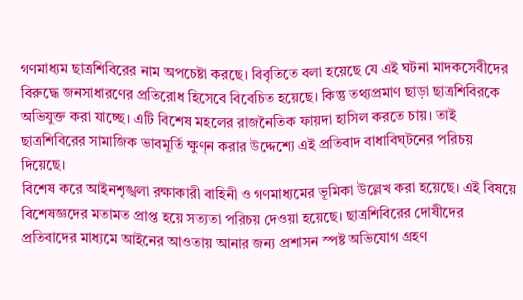গণমাধ্যম ছাত্রশিবিরের নাম অপচেষ্টা করছে। বিবৃতিতে বলা হয়েছে যে এই ঘটনা মাদকসেবীদের বিরুদ্ধে জনসাধারণের প্রতিরোধ হিসেবে বিবেচিত হয়েছে। কিন্তু তথ্যপ্রমাণ ছাড়া ছাত্রশিবিরকে অভিযুক্ত করা যাচ্ছে। এটি বিশেষ মহলের রাজনৈতিক ফায়দা হাসিল করতে চায়। তাই ছাত্রশিবিরের সামাজিক ভাবমূর্তি ক্ষুণ্ন করার উদ্দেশ্যে এই প্রতিবাদ বাধাবিঘ্টনের পরিচয় দিয়েছে।
বিশেষ করে আইনশৃঙ্খলা রক্ষাকারী বাহিনী ও গণমাধ্যমের ভূমিকা উল্লেখ করা হয়েছে। এই বিষয়ে বিশেষজ্ঞদের মতামত প্রাপ্ত হয়ে সত্যতা পরিচয় দেওয়া হয়েছে। ছাত্রশিবিরের দোষীদের প্রতিবাদের মাধ্যমে আইনের আওতায় আনার জন্য প্রশাসন স্পষ্ট অভিযোগ গ্রহণ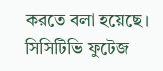করতে বলা হয়েছে। সিসিটিভি ফুটেজ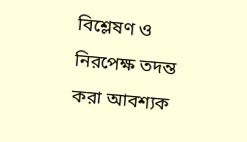বিশ্লেষণ ও নিরপেক্ষ তদন্ত করা আবশ্যক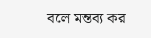বলে মন্তব্য কর